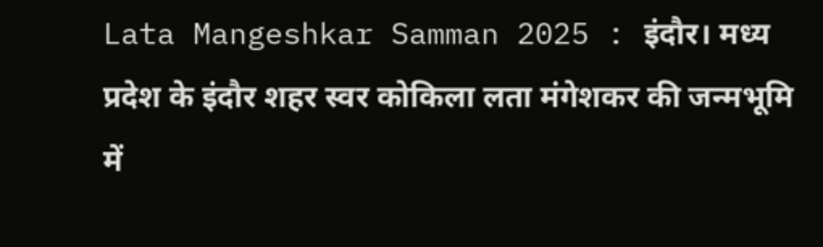Lata Mangeshkar Samman 2025 : इंदौर। मध्य प्रदेश के इंदौर शहर स्वर कोकिला लता मंगेशकर की जन्मभूमि में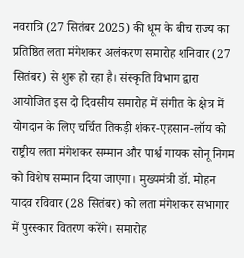नवरात्रि (27 सितंबर 2025) की धूम के बीच राज्य का प्रतिष्ठित लता मंगेशकर अलंकरण समारोह शनिवार (27 सितंबर) से शुरू हो रहा है। संस्कृति विभाग द्वारा आयोजित इस दो दिवसीय समारोह में संगीत के क्षेत्र में योगदान के लिए चर्चित तिकड़ी शंकर-एहसान-लॉय को राष्ट्रीय लता मंगेशकर सम्मान और पार्श्व गायक सोनू निगम को विशेष सम्मान दिया जाएगा। मुख्यमंत्री डॉ. मोहन यादव रविवार (28 सितंबर) को लता मंगेशकर सभागार में पुरस्कार वितरण करेंगे। समारोह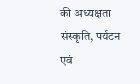की अध्यक्षता संस्कृति, पर्यटन एवं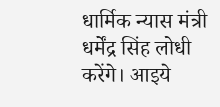धार्मिक न्यास मंत्री धर्मेंद्र सिंह लोधी करेंगे। आइये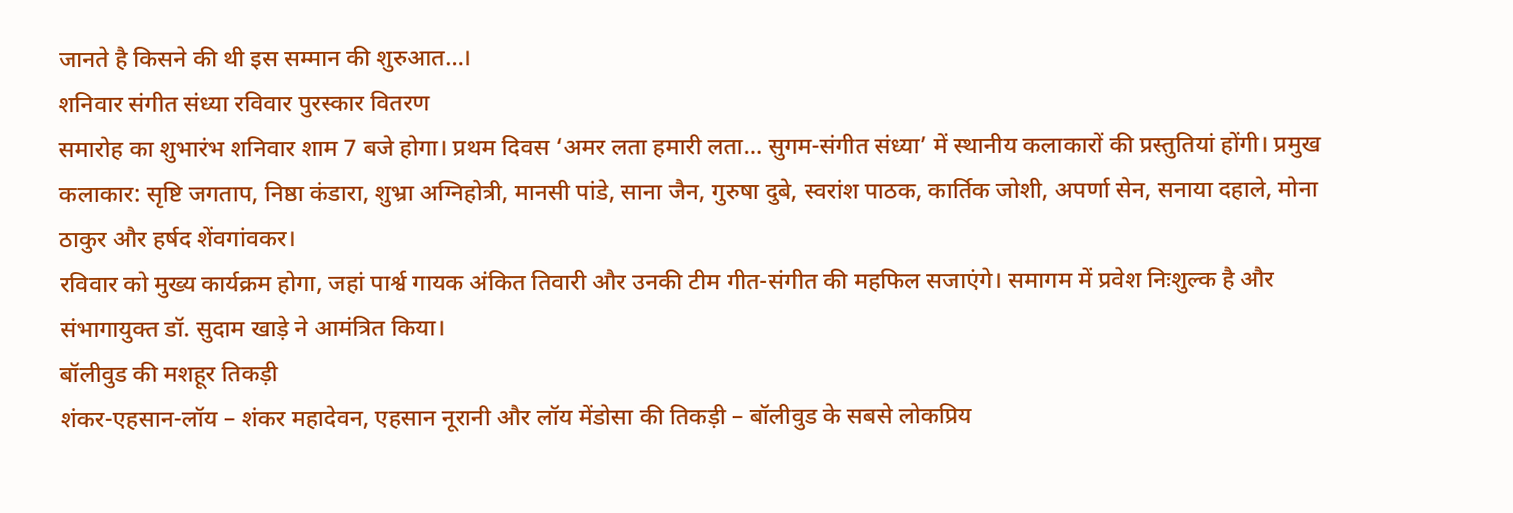जानते है किसने की थी इस सम्मान की शुरुआत…।
शनिवार संगीत संध्या रविवार पुरस्कार वितरण
समारोह का शुभारंभ शनिवार शाम 7 बजे होगा। प्रथम दिवस ‘अमर लता हमारी लता… सुगम-संगीत संध्या’ में स्थानीय कलाकारों की प्रस्तुतियां होंगी। प्रमुख कलाकार: सृष्टि जगताप, निष्ठा कंडारा, शुभ्रा अग्निहोत्री, मानसी पांडे, साना जैन, गुरुषा दुबे, स्वरांश पाठक, कार्तिक जोशी, अपर्णा सेन, सनाया दहाले, मोना ठाकुर और हर्षद शेंवगांवकर।
रविवार को मुख्य कार्यक्रम होगा, जहां पार्श्व गायक अंकित तिवारी और उनकी टीम गीत-संगीत की महफिल सजाएंगे। समागम में प्रवेश निःशुल्क है और संभागायुक्त डॉ. सुदाम खाड़े ने आमंत्रित किया।
बॉलीवुड की मशहूर तिकड़ी
शंकर-एहसान-लॉय – शंकर महादेवन, एहसान नूरानी और लॉय मेंडोसा की तिकड़ी – बॉलीवुड के सबसे लोकप्रिय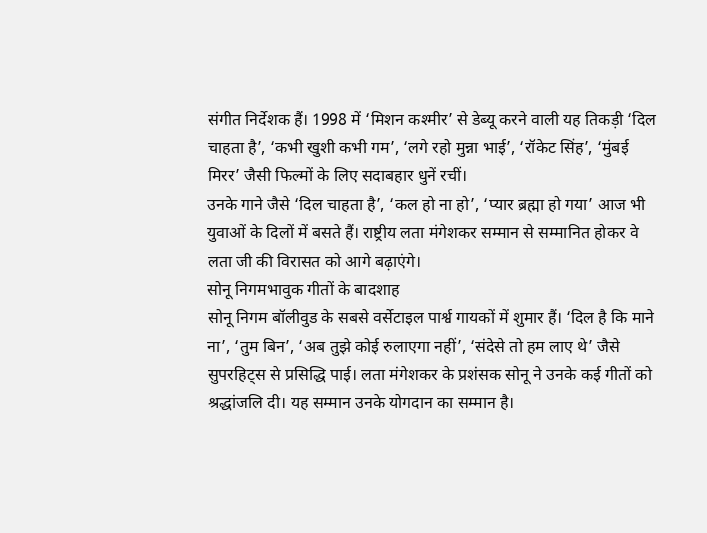संगीत निर्देशक हैं। 1998 में ‘मिशन कश्मीर’ से डेब्यू करने वाली यह तिकड़ी ‘दिल चाहता है’, ‘कभी खुशी कभी गम’, ‘लगे रहो मुन्ना भाई’, ‘रॉकेट सिंह’, ‘मुंबई मिरर’ जैसी फिल्मों के लिए सदाबहार धुनें रचीं।
उनके गाने जैसे ‘दिल चाहता है’, ‘कल हो ना हो’, ‘प्यार ब्रह्मा हो गया’ आज भी युवाओं के दिलों में बसते हैं। राष्ट्रीय लता मंगेशकर सम्मान से सम्मानित होकर वे लता जी की विरासत को आगे बढ़ाएंगे।
सोनू निगमभावुक गीतों के बादशाह
सोनू निगम बॉलीवुड के सबसे वर्सेटाइल पार्श्व गायकों में शुमार हैं। ‘दिल है कि माने ना’, ‘तुम बिन’, ‘अब तुझे कोई रुलाएगा नहीं’, ‘संदेसे तो हम लाए थे’ जैसे सुपरहिट्स से प्रसिद्धि पाई। लता मंगेशकर के प्रशंसक सोनू ने उनके कई गीतों को श्रद्धांजलि दी। यह सम्मान उनके योगदान का सम्मान है।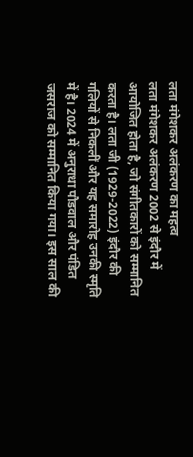लता मंगेशकर अलंकरण का महत्व
लता मंगेशकर अलंकरण 2002 से इंदौर में आयोजित होता है, जो संगीतकारों को सम्मानित करता है। लता जी (1929-2022) इंदौर की गलियों से निकलीं और यह समारोह उनकी स्मृति में है। 2024 में अनुराधा पौडवाल और पंडित जसराज को सम्मानित किया गया। इस साल की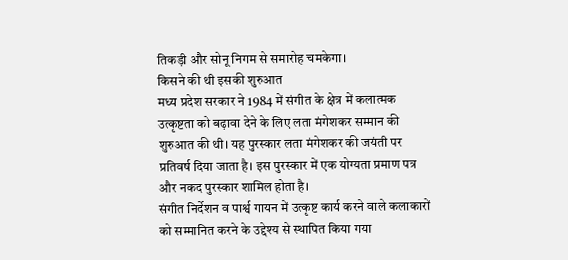तिकड़ी और सोनू निगम से समारोह चमकेगा।
किसने की थी इसकी शुरुआत
मध्य प्रदेश सरकार ने 1984 में संगीत के क्षेत्र में कलात्मक उत्कृष्टता को बढ़ावा देने के लिए लता मंगेशकर सम्मान की शुरुआत की थी। यह पुरस्कार लता मंगेशकर की जयंती पर प्रतिवर्ष दिया जाता है। इस पुरस्कार में एक योग्यता प्रमाण पत्र और नकद पुरस्कार शामिल होता है।
संगीत निर्देशन व पार्श्व गायन में उत्कृष्ट कार्य करने वाले कलाकारों को सम्मानित करने के उद्देश्य से स्थापित किया गया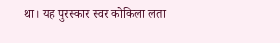था। यह पुरस्कार स्वर कोकिला लता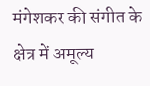मंगेशकर की संगीत के क्षेत्र में अमूल्य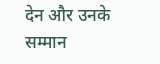देन और उनके सम्मान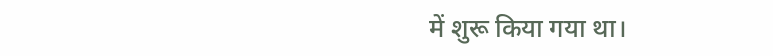में शुरू किया गया था।